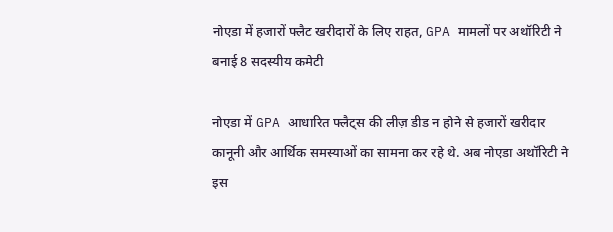नोएडा में हजारों फ्लैट खरीदारों के लिए राहत, GPA मामलों पर अथॉरिटी ने बनाई 8 सदस्यीय कमेटी

नोएडा में GPA आधारित फ्लैट्स की लीज़ डीड न होने से हजारों खरीदार कानूनी और आर्थिक समस्याओं का सामना कर रहे थे. अब नोएडा अथॉरिटी ने इस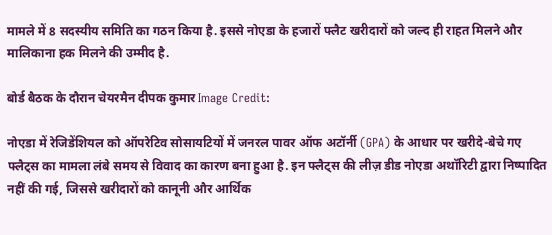मामले में 8 सदस्यीय समिति का गठन किया है. इससे नोएडा के हजारों फ्लैट खरीदारों को जल्द ही राहत मिलने और मालिकाना हक मिलने की उम्मीद है.

बोर्ड बैठक के दौरान चेयरमैन दीपक कुमार Image Credit:

नोएडा में रेजिडेंशियल को ऑपरेटिव सोसायटियों में जनरल पावर ऑफ अटॉर्नी (GPA) के आधार पर खरीदे-बेचे गए फ्लैट्स का मामला लंबे समय से विवाद का कारण बना हुआ है. इन फ्लैट्स की लीज़ डीड नोएडा अथॉरिटी द्वारा निष्पादित नहीं की गई, जिससे खरीदारों को कानूनी और आर्थिक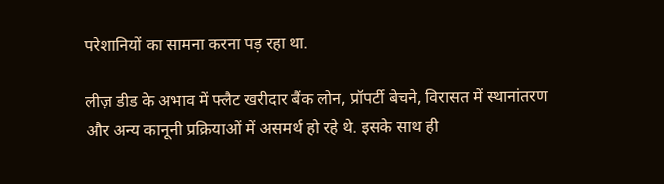परेशानियों का सामना करना पड़ रहा था.

लीज़ डीड के अभाव में फ्लैट खरीदार बैंक लोन, प्रॉपर्टी बेचने, विरासत में स्थानांतरण और अन्य कानूनी प्रक्रियाओं में असमर्थ हो रहे थे. इसके साथ ही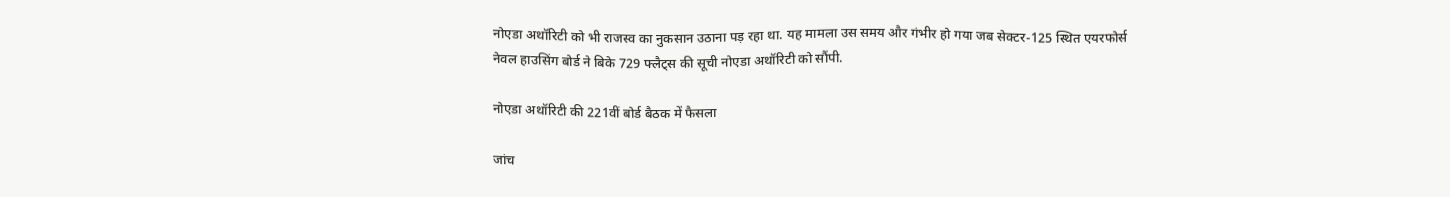नोएडा अथॉरिटी को भी राजस्व का नुकसान उठाना पड़ रहा था. यह मामला उस समय और गंभीर हो गया जब सेक्टर-125 स्थित एयरफोर्स नेवल हाउसिंग बोर्ड ने बिके 729 फ्लैट्स की सूची नोएडा अथॉरिटी को सौंपी.

नोएडा अथॉरिटी की 221वीं बोर्ड बैठक में फैसला

जांच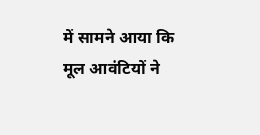में सामने आया कि मूल आवंटियों ने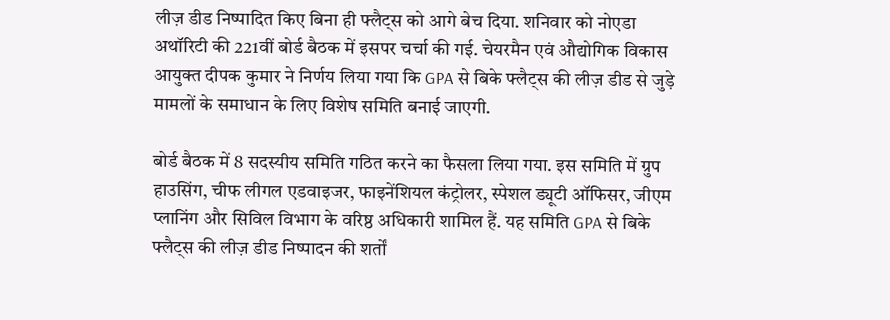लीज़ डीड निष्पादित किए बिना ही फ्लैट्स को आगे बेच दिया. शनिवार को नोएडा अथॉरिटी की 221वीं बोर्ड बैठक में इसपर चर्चा की गई. चेयरमैन एवं औद्योगिक विकास आयुक्त दीपक कुमार ने निर्णय लिया गया कि GPA से बिके फ्लैट्स की लीज़ डीड से जुड़े मामलों के समाधान के लिए विशेष समिति बनाई जाएगी.

बोर्ड बैठक में 8 सदस्यीय समिति गठित करने का फैसला लिया गया. इस समिति में ग्रुप हाउसिंग, चीफ लीगल एडवाइजर, फाइनेंशियल कंट्रोलर, स्पेशल ड्यूटी ऑफिसर, जीएम प्लानिंग और सिविल विभाग के वरिष्ठ अधिकारी शामिल हैं. यह समिति GPA से बिके फ्लैट्स की लीज़ डीड निष्पादन की शर्तों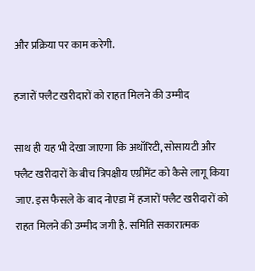और प्रक्रिया पर काम करेगी.

हजारों फ्लैट खरीदारों को राहत मिलने की उम्मीद

साथ ही यह भी देखा जाएगा कि अथॉरिटी, सोसायटी और फ्लैट खरीदारों के बीच त्रिपक्षीय एग्रीमेंट को कैसे लागू किया जाए. इस फैसले के बाद नोएडा में हजारों फ्लैट खरीदारों को राहत मिलने की उम्मीद जगी है. समिति सकारात्मक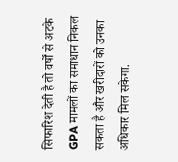सिफारिश देती है तो वर्षों से अटके GPA मामलों का समाधान निकल सकता है और खरीदारों को उनका अधिकार मिल सकेगा.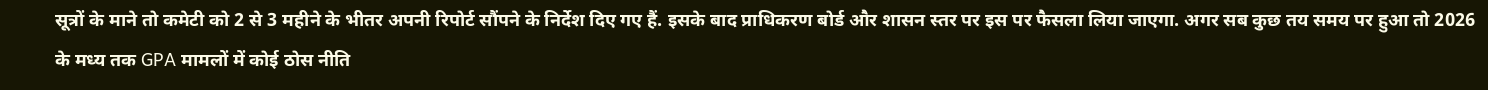सूत्रों के माने तो कमेटी को 2 से 3 महीने के भीतर अपनी रिपोर्ट सौंपने के निर्देश दिए गए हैं. इसके बाद प्राधिकरण बोर्ड और शासन स्तर पर इस पर फैसला लिया जाएगा. अगर सब कुछ तय समय पर हुआ तो 2026 के मध्य तक GPA मामलों में कोई ठोस नीति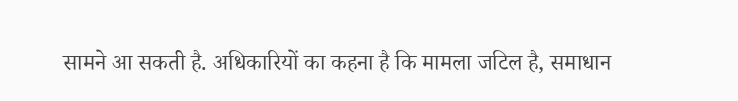सामने आ सकती है. अधिकारियों का कहना है कि मामला जटिल है, समाधान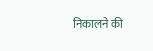निकालने की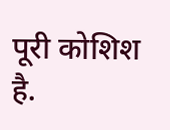पूरी कोशिश है.